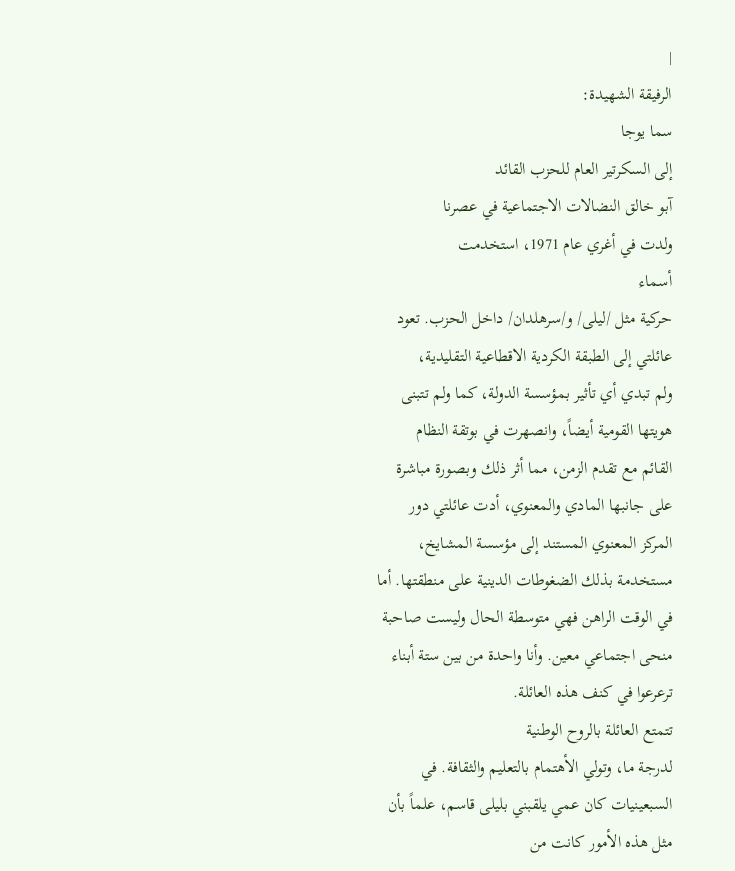|
الرفيقة الشهيدة:
سما يوجا
إلى السكرتير العام للحزب القائد
آبو خالق النضالات الاجتماعية في عصرنا
ولدت في أغري عام 1971، استخدمت
أسماء
حركية مثل /ليلى/ و/سرهلدان/ داخل الحزب. تعود
عائلتي إلى الطبقة الكردية الاقطاعية التقليدية،
ولم تبدي أي تأثير بمؤسسة الدولة، كما ولم تتبنى
هويتها القومية أيضاً، وانصهرت في بوتقة النظام
القائم مع تقدم الزمن، مما أثر ذلك وبصورة مباشرة
على جانبها المادي والمعنوي، أدت عائلتي دور
المركز المعنوي المستند إلى مؤسسة المشايخ،
مستخدمة بذلك الضغوطات الدينية على منطقتها. أما
في الوقت الراهن فهي متوسطة الحال وليست صاحبة
منحى اجتماعي معين. وأنا واحدة من بين ستة أبناء
ترعرعوا في كنف هذه العائلة.
تتمتع العائلة بالروح الوطنية
لدرجة ما، وتولي الأهتمام بالتعليم والثقافة. في
السبعينيات كان عمي يلقبني بليلى قاسم، علماً بأن
مثل هذه الأمور كانت من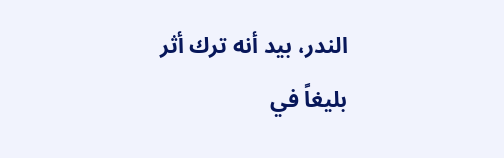الندر، بيد أنه ترك أثر
بليغاً في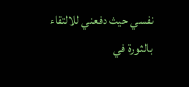نفسي حيث دفعني للالتقاء بالثورة في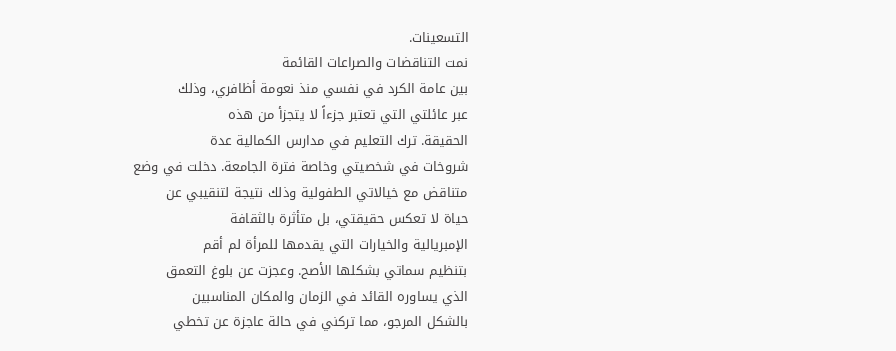التسعينات.
نمت التناقضات والصراعات القائمة
بين عامة الكرد في نفسي منذ نعومة أظافري، وذلك
عبر عائلتي التي تعتبر جزءاً لا يتجزأ من هذه
الحقيقة. ترك التعليم في مدارس الكمالية عدة
شروخات في شخصيتي وخاصة فترة الجامعة. دخلت في وضع
متناقض مع خيالاتي الطفولية وذلك نتيجة لتنقيبي عن
حياة لا تعكس حقيقتي، بل متأثرة بالثقافة
الإمبريالية والخيارات التي يقدمها للمرأة لم أقم
بتنظيم سماتي بشكلها الأصح. وعجزت عن بلوغ التعمق
الذي يساوره القائد في الزمان والمكان المناسبين
بالشكل المرجو، مما تركني في حالة عاجزة عن تخطي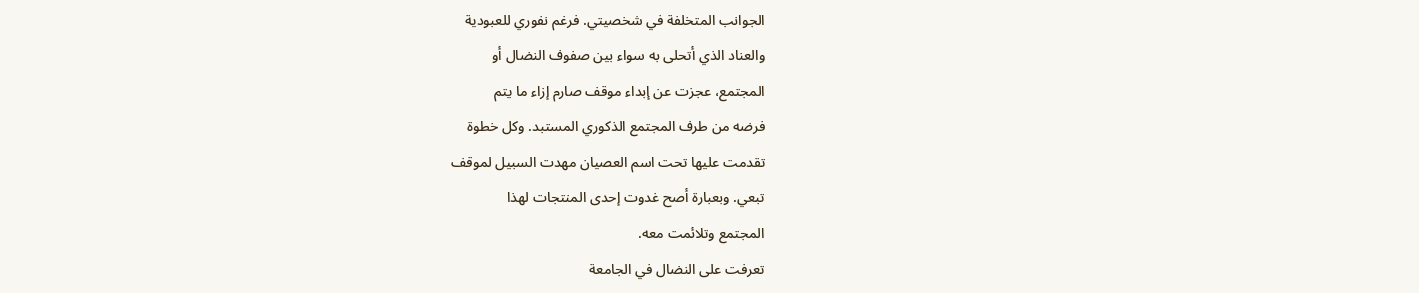الجوانب المتخلفة في شخصيتي. فرغم نفوري للعبودية
والعناد الذي أتحلى به سواء بين صفوف النضال أو
المجتمع، عجزت عن إبداء موقف صارم إزاء ما يتم
فرضه من طرف المجتمع الذكوري المستبد. وكل خطوة
تقدمت عليها تحت اسم العصيان مهدت السبيل لموقف
تبعي. وبعبارة أصح غدوت إحدى المنتجات لهذا
المجتمع وتلائمت معه.
تعرفت على النضال في الجامعة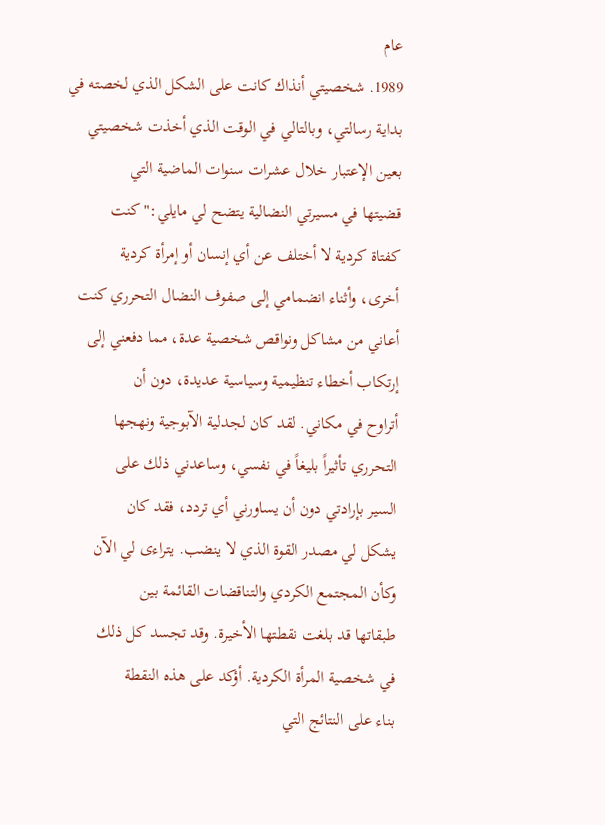عام
1989. شخصيتي أنذاك كانت على الشكل الذي لخصته في
بداية رسالتي، وبالتالي في الوقت الذي أخذت شخصيتي
بعين الإعتبار خلال عشرات سنوات الماضية التي
قضيتها في مسيرتي النضالية يتضح لي مايلي:" كنت
كفتاة كردية لا أختلف عن أي إنسان أو إمرأة كردية
أخرى، وأثناء انضمامي إلى صفوف النضال التحرري كنت
أعاني من مشاكل ونواقص شخصية عدة، مما دفعني إلى
إرتكاب أخطاء تنظيمية وسياسية عديدة، دون أن
أتراوح في مكاني. لقد كان لجدلية الآبوجية ونهجها
التحرري تأثيراً بليغاً في نفسي، وساعدني ذلك على
السير بإرادتي دون أن يساورني أي تردد، فقد كان
يشكل لي مصدر القوة الذي لا ينضب. يتراءى لي الآن
وكأن المجتمع الكردي والتناقضات القائمة بين
طبقاتها قد بلغت نقطتها الأخيرة. وقد تجسد كل ذلك
في شخصية المرأة الكردية. أؤكد على هذه النقطة
بناء على النتائج التي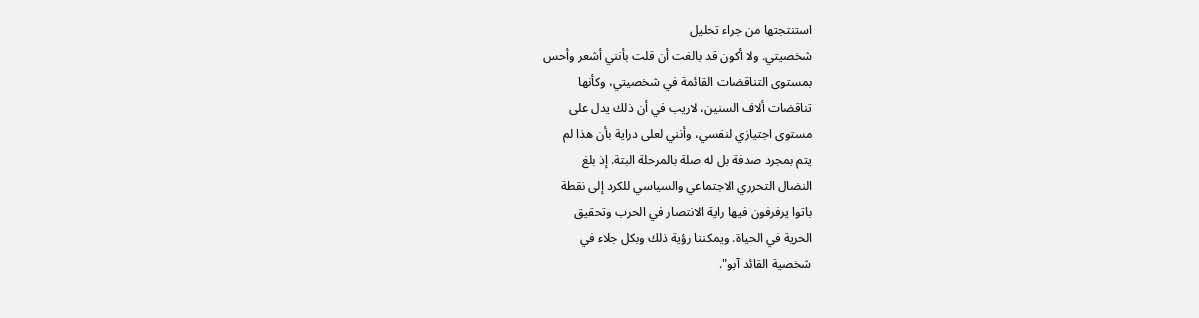استنتجتها من جراء تحليل
شخصيتي. ولا أكون قد بالغت أن قلت بأنني أشعر وأحس
بمستوى التناقضات القائمة في شخصيتي، وكأنها
تناقضات ألاف السنين، لاريب في أن ذلك يدل على
مستوى اجتيازي لنفسي، وأنني لعلى دراية بأن هذا لم
يتم بمجرد صدفة بل له صلة بالمرحلة البتة. إذ بلغ
النضال التحرري الاجتماعي والسياسي للكرد إلى نقطة
باتوا يرفرفون فيها راية الانتصار في الحرب وتحقيق
الحرية في الحياة. ويمكننا رؤية ذلك وبكل جلاء في
شخصية القائد آبو".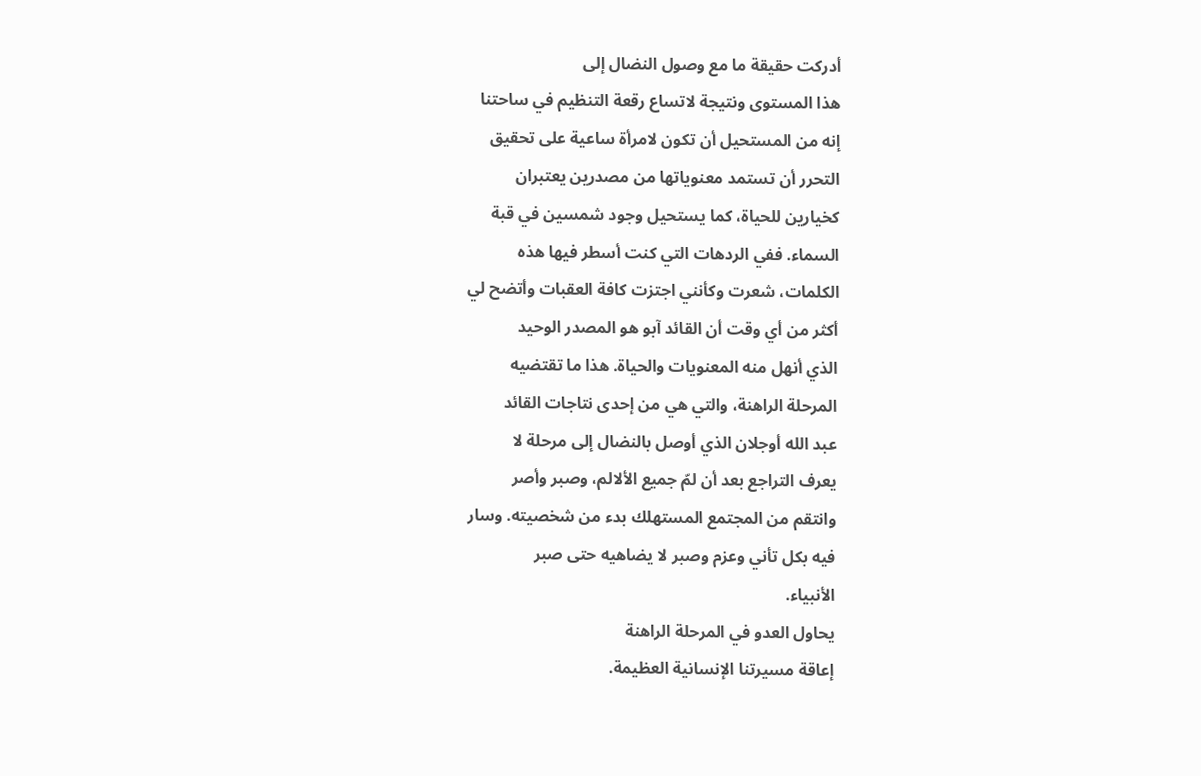أدركت حقيقة ما مع وصول النضال إلى
هذا المستوى ونتيجة لاتساع رقعة التنظيم في ساحتنا
إنه من المستحيل أن تكون لامرأة ساعية على تحقيق
التحرر أن تستمد معنوياتها من مصدرين يعتبران
كخيارين للحياة، كما يستحيل وجود شمسين في قبة
السماء. ففي الردهات التي كنت أسطر فيها هذه
الكلمات، شعرت وكأنني اجتزت كافة العقبات وأتضح لي
أكثر من أي وقت أن القائد آبو هو المصدر الوحيد
الذي أنهل منه المعنويات والحياة. هذا ما تقتضيه
المرحلة الراهنة، والتي هي من إحدى نتاجات القائد
عبد الله أوجلان الذي أوصل بالنضال إلى مرحلة لا
يعرف التراجع بعد أن لمّ جميع الألالم، وصبر وأصر
وانتقم من المجتمع المستهلك بدء من شخصيته. وسار
فيه بكل تأني وعزم وصبر لا يضاهيه حتى صبر
الأنبياء.
يحاول العدو في المرحلة الراهنة
إعاقة مسيرتنا الإنسانية العظيمة.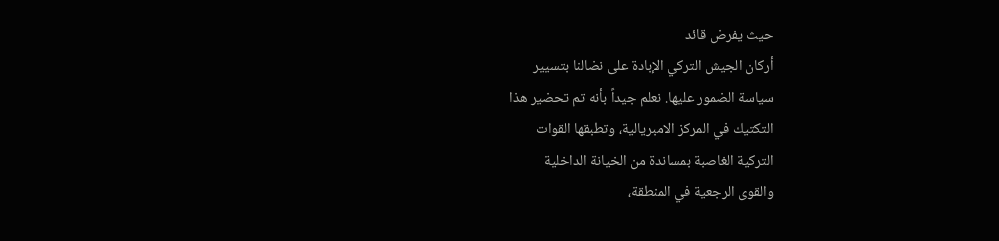حيث يفرض قائد
أركان الجيش التركي الإبادة على نضالنا بتسيير
سياسة الضمور عليها. نعلم جيداً بأنه تم تحضير هذا
التكتيك في المركز الامبريالية، وتطبقها القوات
التركية الغاصبة بمساندة من الخيانة الداخلية
والقوى الرجعية في المنطقة،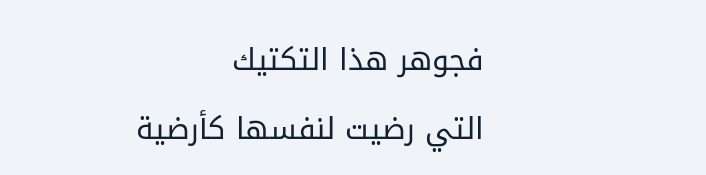فجوهر هذا التكتيك
التي رضيت لنفسها كأرضية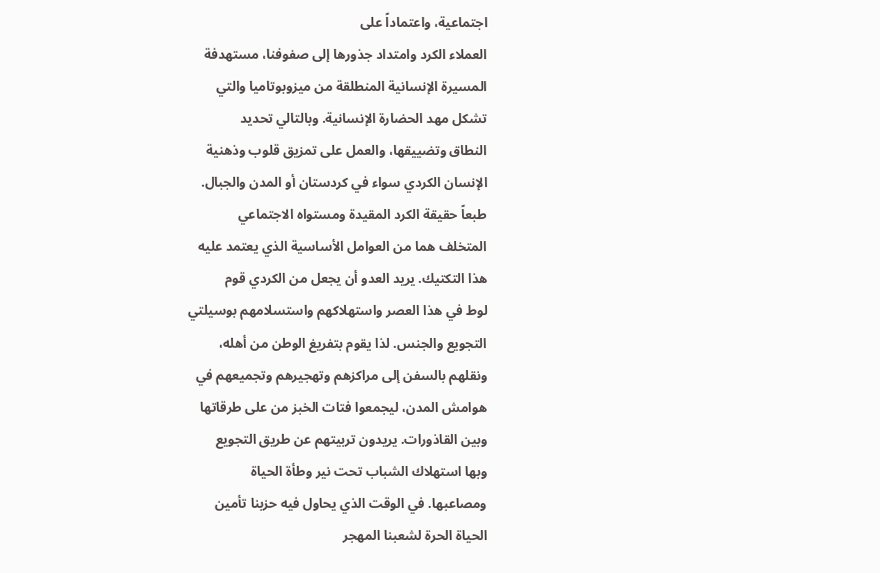اجتماعية، واعتماداً على
العملاء الكرد وامتداد جذورها إلى صفوفنا، مستهدفة
المسيرة الإنسانية المنطلقة من ميزوبوتاميا والتي
تشكل مهد الحضارة الإنسانية. وبالتالي تحديد
النطاق وتضييقها، والعمل على تمزيق قلوب وذهنية
الإنسان الكردي سواء في كردستان أو المدن والجبال.
طبعاً حقيقة الكرد المقيدة ومستواه الاجتماعي
المتخلف هما من العوامل الأساسية الذي يعتمد عليه
هذا التكتيك. يريد العدو أن يجعل من الكردي قوم
لوط في هذا العصر واستهلاكهم واستسلامهم بوسيلتي
التجويع والجنس. لذا يقوم بتفريغ الوطن من أهله،
ونقلهم بالسفن إلى مراكزهم وتهجيرهم وتجميعهم في
هوامش المدن، ليجمعوا فتات الخبز من على طرقاتها
وبين القاذورات. يريدون تربيتهم عن طريق التجويع
وبها استهلاك الشباب تحت نير وطأة الحياة
ومصاعبها. في الوقت الذي يحاول فيه حزبنا تأمين
الحياة الحرة لشعبنا المهجر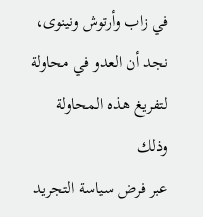في زاب وأرتوش ونينوى،
نجد أن العدو في محاولة لتفريغ هذه المحاولة وذلك
عبر فرض سياسة التجريد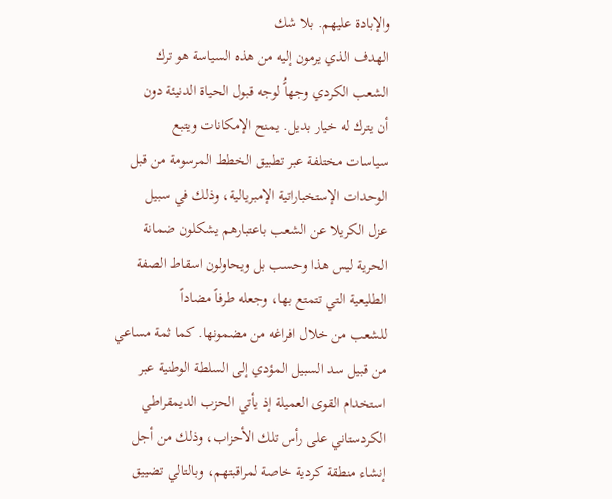والإبادة عليهم. بلا شك
الهدف الذي يرمون إليه من هذه السياسة هو ترك
الشعب الكردي وجهاًُ لوجه قبول الحياة الدنيئة دون
أن يترك له خيار بديل. يمنح الإمكانات ويتبع
سياسات مختلفة عبر تطبيق الخطط المرسومة من قبل
الوحدات الإستخباراتية الإمبريالية، وذلك في سبيل
عزل الكريلا عن الشعب باعتبارهم يشكلون ضمانة
الحرية ليس هذا وحسب بل ويحاولون اسقاط الصفة
الطليعية التي تتمتع بها، وجعله طرفاً مضاداً
للشعب من خلال افراغه من مضمونها. كما ثمة مساعي
من قبيل سد السبيل المؤدي إلى السلطة الوطنية عبر
استخدام القوى العميلة إذ يأتي الحزب الديمقراطي
الكردستاني على رأس تلك الأحزاب، وذلك من أجل
إنشاء منطقة كردية خاصة لمراقبتهم، وبالتالي تضييق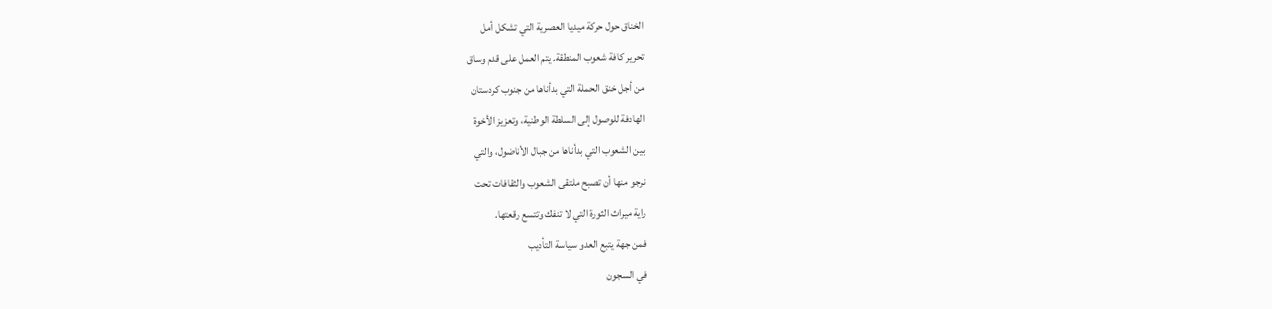الخناق حول حركة ميديا العصرية التي تشكل أمل
تحرير كافة شعوب المنطقة. يتم العمل على قدم وساق
من أجل خنق الحملة التي بدأناها من جنوب كردستان
الهادفة للوصول إلى السلطة الوطنية، وتعزيز الأخوة
بين الشعوب التي بدأناها من جبال الأناضول، والتي
نرجو منها أن تصبح ملتقى الشعوب والثقافات تحت
راية ميراث الثورة التي لا تنفك وتتسع رقعتها.
فمن جهة يتبع العدو سياسة التأديب
في السجون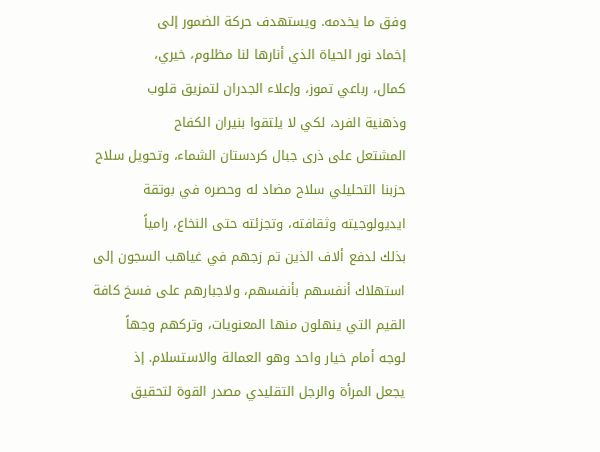وفق ما يخدمه. ويستهدف حركة الضمور إلى
إخماد نور الحياة الذي أنارها لنا مظلوم، خيري،
كمال، رباعي تموز، وإعلاء الجدران لتمزيق قلوب
وذهنية الفرد، لكي لا يلتقوا بنيران الكفاح
المشتعل على ذرى جبال كردستان الشماء، وتحويل سلاح
حزبنا التحليلي سلاح مضاد له وحصره في بوتقة
ايديولوجيته وثقافته، وتجزئته حتى النخاع، رامياً
بذلك لدفع ألاف الذين تم زجهم في غياهب السجون إلى
استهلاك أنفسهم بأنفسهم، ولاجبارهم على فسخ كافة
القيم التي ينهلون منها المعنويات، وتركهم وجهاً
لوجه أمام خيار واحد وهو العمالة والاستسلام. إذ
يجعل المرأة والرجل التقليدي مصدر القوة لتحقيق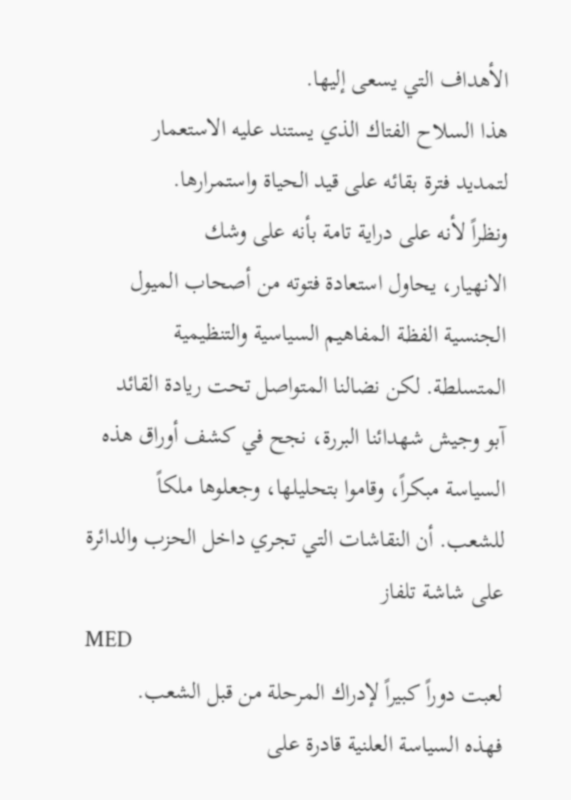الأهداف التي يسعى إليها.
هذا السلاح الفتاك الذي يستند عليه الاستعمار
لتمديد فترة بقائه على قيد الحياة واستمرارها.
ونظراً لأنه على دراية تامة بأنه على وشك
الانهيار، يحاول استعادة فتوته من أصحاب الميول
الجنسية الفظة المفاهيم السياسية والتنظيمية
المتسلطة. لكن نضالنا المتواصل تحت ريادة القائد
آبو وجيش شهدائنا البررة، نجح في كشف أوراق هذه
السياسة مبكراً، وقاموا بتحليلها، وجعلوها ملكاً
للشعب. أن النقاشات التي تجري داخل الحزب والدائرة
على شاشة تلفاز
MED
لعبت دوراً كبيراً لإدراك المرحلة من قبل الشعب.
فهذه السياسة العلنية قادرة على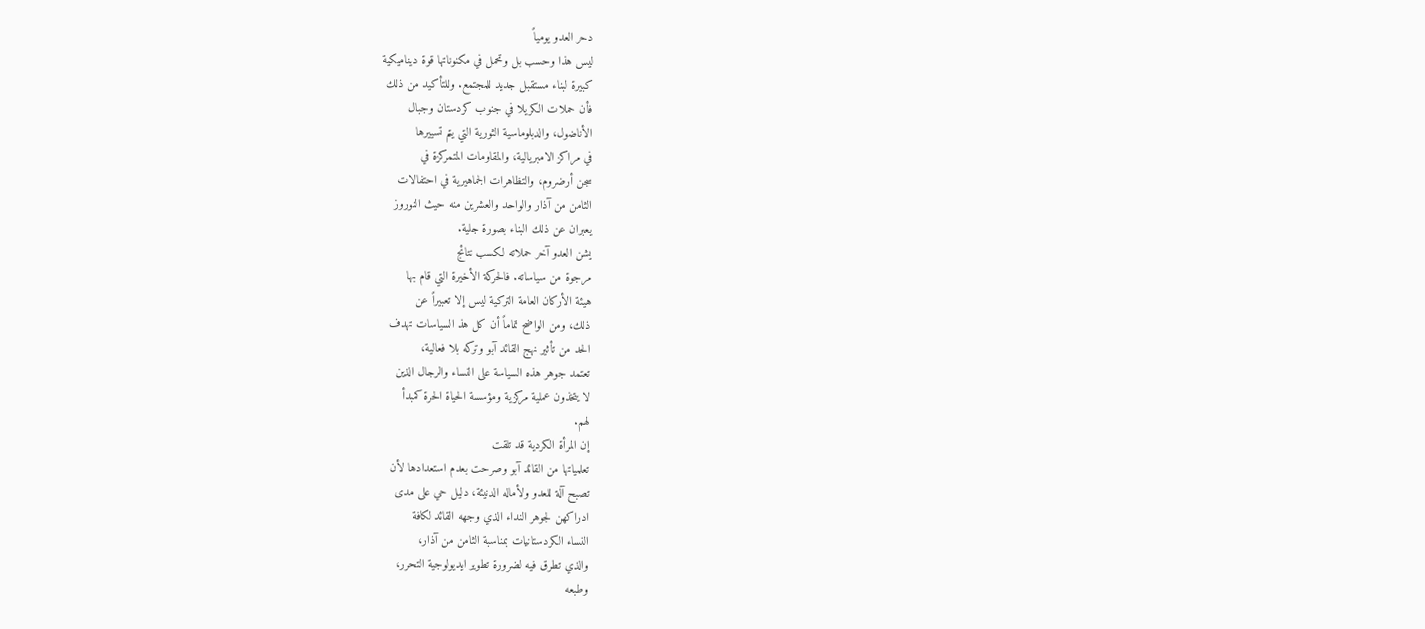دحر العدو يومياً
ليس هذا وحسب بل وتحمل في مكنوناتها قوة ديناميكية
كبيرة لبناء مستقبل جديد للمجتمع. وللتأكيد من ذلك
فأن حملات الكريلا في جنوب كردستان وجبال
الأناضول، والدبلوماسية الثورية التي يتم تسييرها
في مراكز الامبريالية، والمقاومات المتمركزة في
سجن أرضروم، والتظاهرات الجماهيرية في احتفالات
الثامن من آذار والواحد والعشرين منه حيث النوروز
يعبران عن ذلك البناء بصورة جلية.
يشن العدو آخر حملاته لكسب نتائج
مرجوة من سياساته. فالحركة الأخيرة التي قام بها
هيئة الأركان العامة التركية ليس إلا تعبيراً عن
ذلك، ومن الواضح تماماً أن كل هذ السياسات تهدف
الحد من تأثير نهج القائد آبو وتركه بلا فعالية،
تعتمد جوهر هذه السياسة على النساء والرجال الذين
لا يتخذون عملية مركزية ومؤسسة الحياة الحرة كمبدأ
لهم.
إن المرأة الكردية قد تلقت
تعلمياتها من القائد آبو وصرحت بعدم استعدادها لأن
تصبح آلة للعدو ولأماله الدنيئة، دليل حي على مدى
ادراكهن لجوهر النداء الذي وجهه القائد لكافة
النساء الكردستانيات بمناسبة الثامن من آذار،
والذي تطرق فيه لضرورة تطوير ايديولوجية التحرر،
وطبعه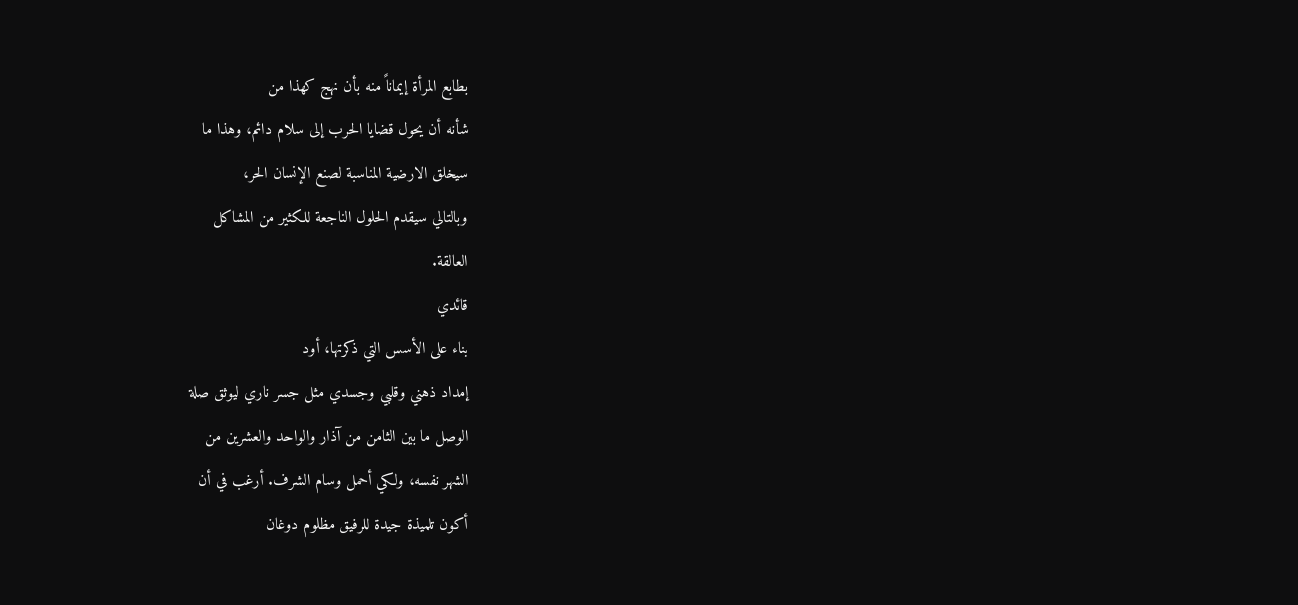بطابع المرأة إيماناً منه بأن نهج كهذا من
شأنه أن يحول قضايا الحرب إلى سلام دائم، وهذا ما
سيخلق الارضية المناسبة لصنع الإنسان الحر،
وبالتالي سيقدم الحلول الناجعة للكثير من المشاكل
العالقة.
قائدي
بناء على الأسس التي ذكرتها، أود
إمداد ذهني وقلبي وجسدي مثل جسر ناري ليوثق صلة
الوصل ما بين الثامن من آذار والواحد والعشرين من
الشهر نفسه، ولكي أحمل وسام الشرف. أرغب في أن
أكون تلميذة جيدة للرفيق مظلوم دوغان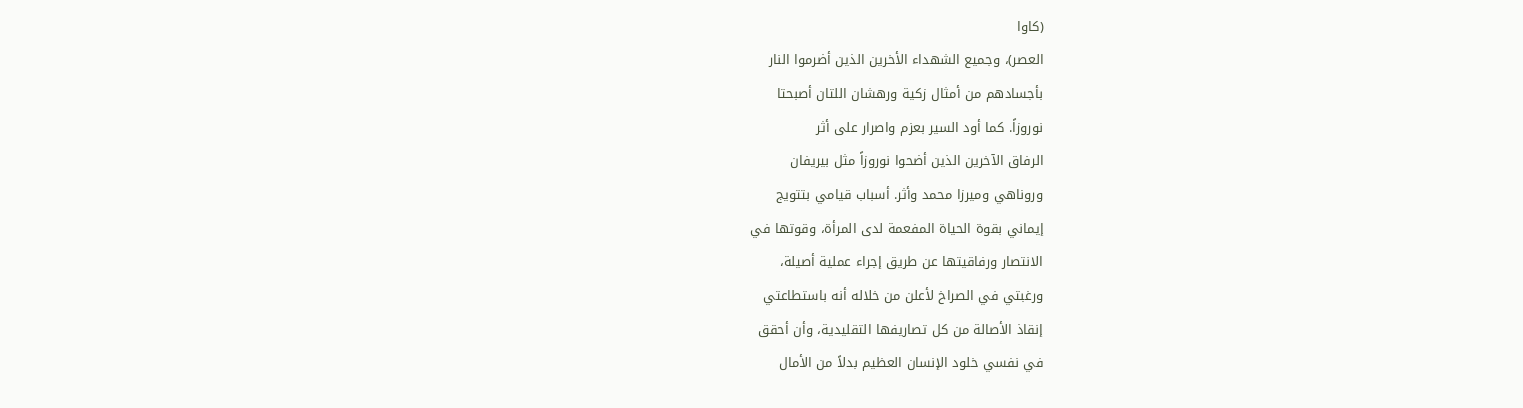(كاوا
العصر)، وجميع الشهداء الأخرين الذين أضرموا النار
بأجسادهم من أمثال زكية ورهشان اللتان أصبحتا
نوروزاً. كما أود السير بعزم واصرار على أثر
الرفاق الآخرين الذين أضحوا نوروزاً مثل بيريفان
وروناهي وميرزا محمد وأثر. أسباب قيامي بتتويج
إيماني بقوة الحياة المفعمة لدى المرأة، وقوتها في
الانتصار ورفاقيتها عن طريق إجراء عملية أصيلة،
ورغبتي في الصراخ لأعلن من خلاله أنه باستطاعتي
إنقاذ الأصالة من كل تصاريفها التقليدية، وأن أحقق
في نفسي خلود الإنسان العظيم بدلاً من الأمال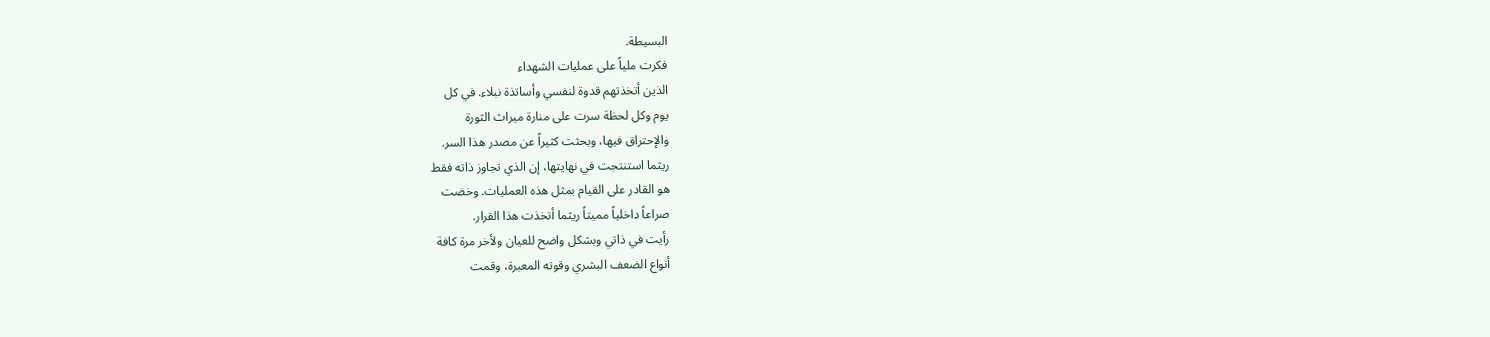البسيطة.
فكرت ملياً على عمليات الشهداء
الذين أتخذتهم قدوة لنفسي وأساتذة نبلاء. في كل
يوم وكل لحظة سرت على منارة ميراث الثورة
والإحتراق فيها، وبحثت كثيراً عن مصدر هذا السر.
ريثما استنتجت في نهايتها، إن الذي تجاوز ذاته فقط
هو القادر على القيام بمثل هذه العمليات. وخضت
صراعاً داخلياً مميتاً ريثما أتخذت هذا القرار.
رأيت في ذاتي وبشكل واضح للعيان ولأخر مرة كافة
أنواع الضعف البشري وقوته المعبرة، وقمت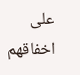على
اخفاقهم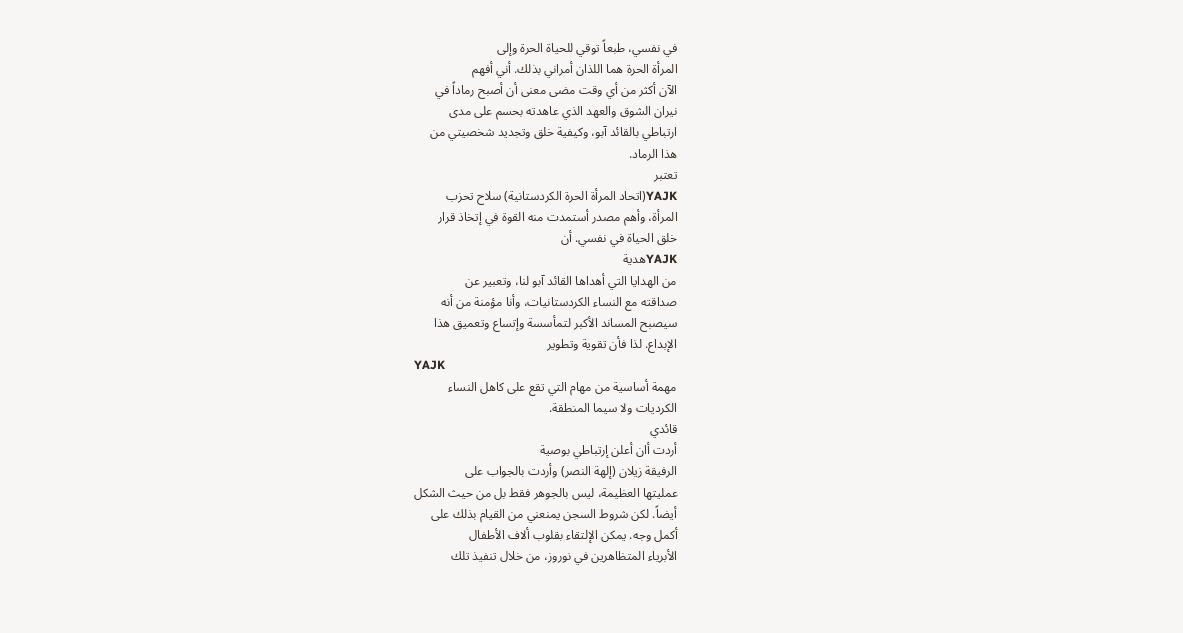في نفسي، طبعاً توقي للحياة الحرة وإلى
المرأة الحرة هما اللذان أمراني بذلك. أني أفهم
الآن أكثر من أي وقت مضى معنى أن أصبح رماداً في
نيران الشوق والعهد الذي عاهدته بحسم على مدى
ارتباطي بالقائد آبو، وكيفية خلق وتجديد شخصيتي من
هذا الرماد.
تعتبر
YAJK(اتحاد المرأة الحرة الكردستانية) سلاح تحزب
المرأة، وأهم مصدر أستمدت منه القوة في إتخاذ قرار
خلق الحياة في نفسي. أن
YAJKهدية
من الهدايا التي أهداها القائد آبو لنا، وتعبير عن
صداقته مع النساء الكردستانيات، وأنا مؤمنة من أنه
سيصبح المساند الأكبر لتمأسسة وإتساع وتعميق هذا
الإبداع. لذا فأن تقوية وتطوير
YAJK
مهمة أساسية من مهام التي تقع على كاهل النساء
الكرديات ولا سيما المنطقة.
قائدي
أردت أان أعلن إرتباطي بوصية
الرفيقة زيلان (إلهة النصر) وأردت بالجواب على
عمليتها العظيمة، ليس بالجوهر فقط بل من حيث الشكل
أيضاً. لكن شروط السجن يمنعني من القيام بذلك على
أكمل وجه. يمكن الإلتقاء بقلوب ألاف الأطفال
الأبرياء المتظاهرين في نوروز، من خلال تنفيذ تلك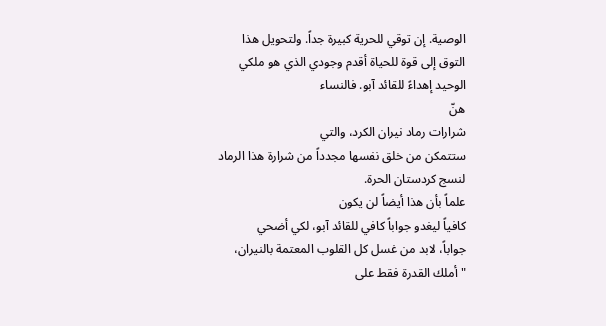الوصية. إن توقي للحرية كبيرة جداً. ولتحويل هذا
التوق إلى قوة للحياة أقدم وجودي الذي هو ملكي
الوحيد إهداءً للقائد آبو. فالنساء
هنّ
شرارات رماد نيران الكرد، والتي
ستتمكن من خلق نفسها مجدداً من شرارة هذا الرماد
لنسج كردستان الحرة.
علماً بأن هذا أيضاً لن يكون
كافياً ليغدو جواباً كافي للقائد آبو، لكي أضحي
جواباً، لابد من غسل كل القلوب المعتمة بالنيران،
" أملك القدرة فقط على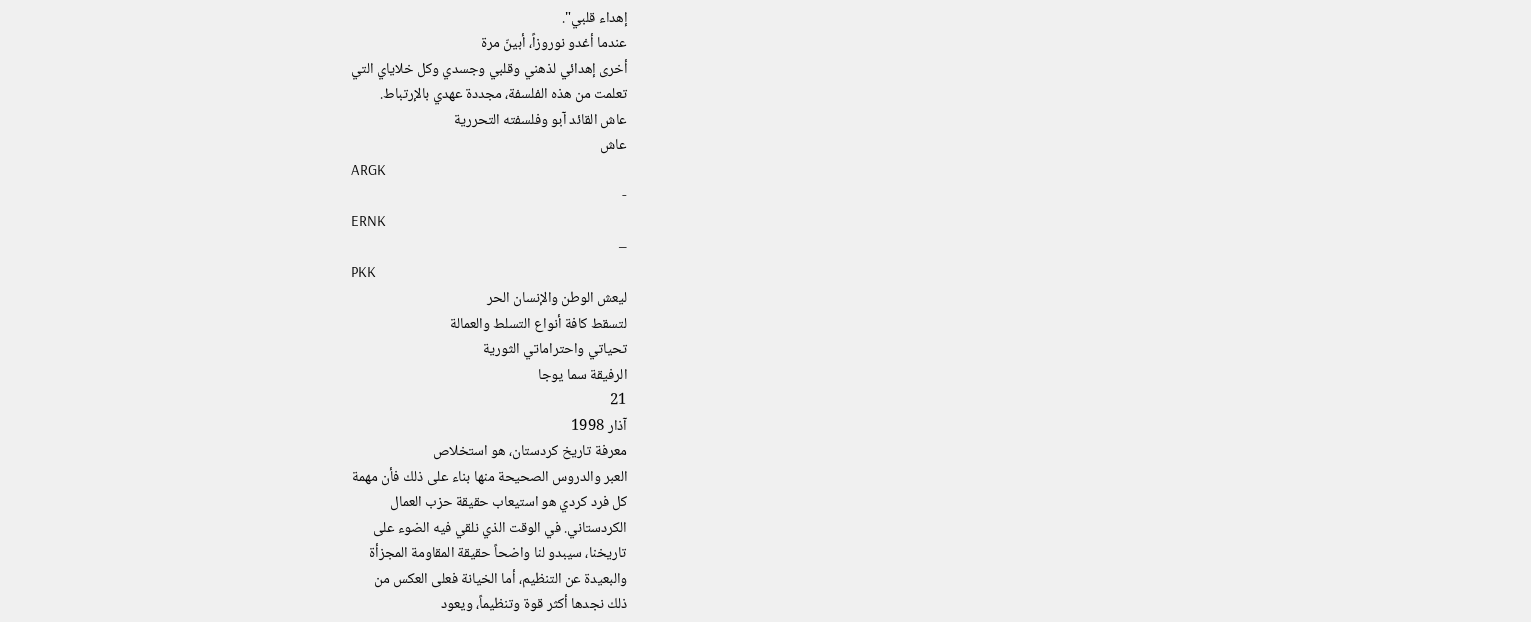إهداء قلبي".
عندما أغدو نوروزاً، أبينّ مرة
أخرى إهدائي لذهني وقلبي وجسدي وكل خلاياي التي
تعلمت من هذه الفلسفة، مجددة عهدي بالإرتباط.
عاش القائد آبو وفلسفته التحررية
عاش
ARGK
-
ERNK
–
PKK
ليعش الوطن والإنسان الحر
لتسقط كافة أنواع التسلط والعمالة
تحياتي واحتراماتي الثورية
الرفيقة سما يوجا
21
آذار 1998
معرفة تاريخ كردستان، هو استخلاص
العبر والدروس الصحيحة منها بناء على ذلك فأن مهمة
كل فرد كردي هو استيعاب حقيقة حزب العمال
الكردستاني. في الوقت الذي نلقي فيه الضوء على
تاريخنا، سيبدو لنا واضحاً حقيقة المقاومة المجزأة
والبعيدة عن التنظيم، أما الخيانة فعلى العكس من
ذلك نجدها أكثر قوة وتنظيماً، ويعود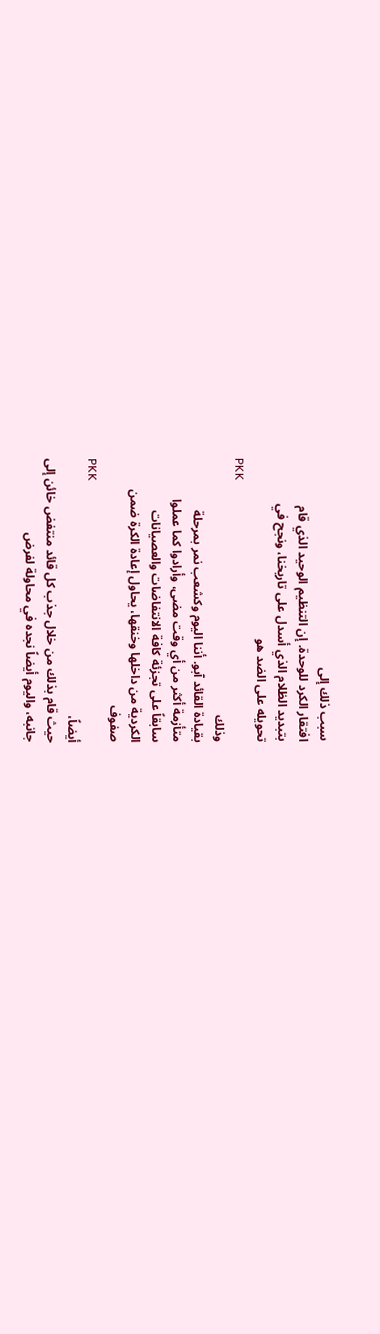سبب ذلك إلى
افتقار الكرد للوحدة. إن التنظيم الوحيد الذي قام
بتبديد الظلام الذي أسدل على تاريخنا، ونجح في
تحويله على الضد هو
PKK
وذلك
بقيادة القائد آبو. أننا اليوم وكشعب نمر بمرحلة
متأزمة أكثر من أي وقت مضى، وأرادوا كما عملوا
سابقاً على تجزئة كافة الانتفاضات والعصيانات
الكردية من داخلها وخنقها، يحاول إعادة الكرة ضمن
صفوف
PKK
أيضاً،
حيث قام بذلك من خلال جذب كل قائد منتفض خائن إلى
جانبه، واليوم أيضاً نجده في محاولة لفرض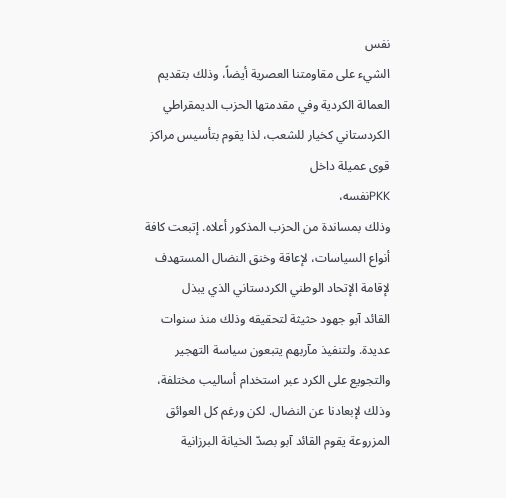نفس
الشيء على مقاومتنا العصرية أيضاً، وذلك بتقديم
العمالة الكردية وفي مقدمتها الحزب الديمقراطي
الكردستاني كخيار للشعب، لذا يقوم بتأسيس مراكز
قوى عميلة داخل
PKKنفسه،
وذلك بمساندة من الحزب المذكور أعلاه. إتبعت كافة
أنواع السياسات، لإعاقة وخنق النضال المستهدف
لإقامة الإتحاد الوطني الكردستاني الذي يبذل
القائد آبو جهود حثيثة لتحقيقه وذلك منذ سنوات
عديدة. ولتنفيذ مآربهم يتبعون سياسة التهجير
والتجويع على الكرد عبر استخدام أساليب مختلفة،
وذلك لإبعادنا عن النضال. لكن ورغم كل العوائق
المزروعة يقوم القائد آبو بصدّ الخيانة البرزانية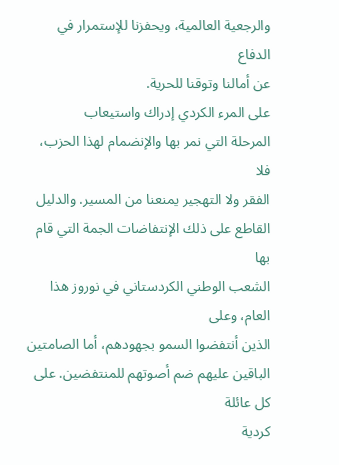والرجعية العالمية، ويحفزنا للإستمرار في الدفاع
عن أمالنا وتوقنا للحرية.
على المرء الكردي إدراك واستيعاب
المرحلة التي نمر بها والإنضمام لهذا الحزب، فلا
الفقر ولا التهجير يمنعنا من المسير. والدليل
القاطع على ذلك الإنتفاضات الجمة التي قام بها
الشعب الوطني الكردستاني في نوروز هذا العام، وعلى
الذين أنتفضوا السمو بجهودهم، أما الصامتين
الباقين عليهم ضم أصوتهم للمنتفضين. على كل عائلة
كردية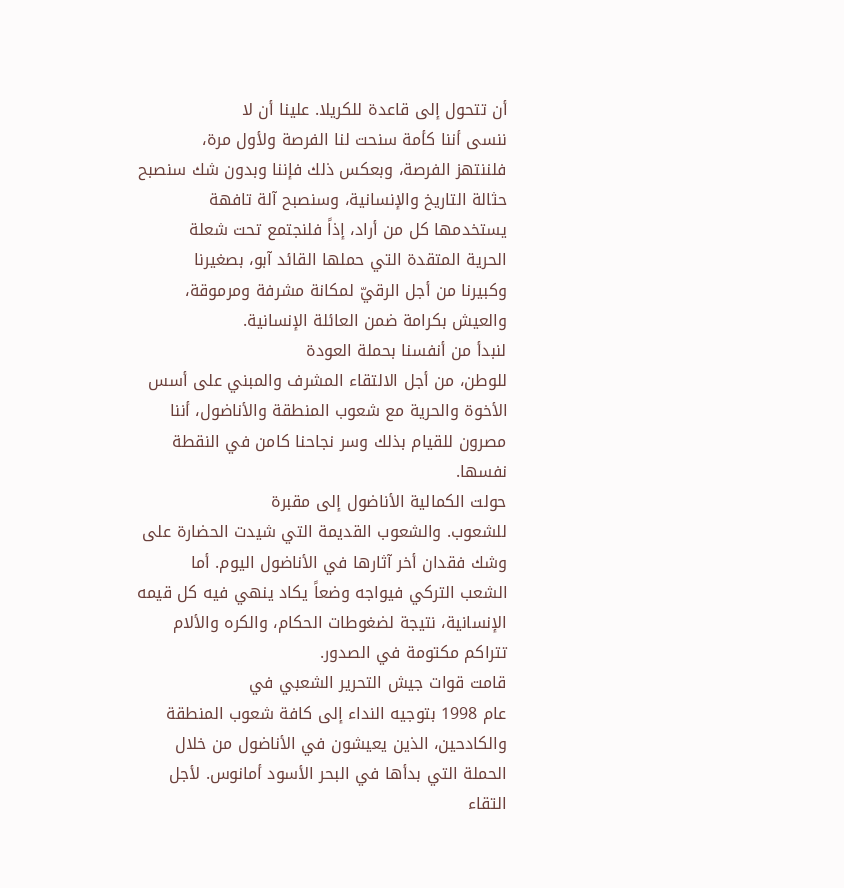أن تتحول إلى قاعدة للكريلا. علينا أن لا
ننسى أننا كأمة سنحت لنا الفرصة ولأول مرة،
فلننتهز الفرصة، وبعكس ذلك فإننا وبدون شك سنصبح
حثالة التاريخ والإنسانية، وسنصبح آلة تافهة
يستخدمها كل من أراد، إذاً فلنجتمع تحت شعلة
الحرية المتقدة التي حملها القائد آبو، بصغيرنا
وكبيرنا من أجل الرقيّ لمكانة مشرفة ومرموقة،
والعيش بكرامة ضمن العائلة الإنسانية.
لنبدأ من أنفسنا بحملة العودة
للوطن، من أجل الالتقاء المشرف والمبني على أسس
الأخوة والحرية مع شعوب المنطقة والأناضول، أننا
مصرون للقيام بذلك وسر نجاحنا كامن في النقطة
نفسها.
حولت الكمالية الأناضول إلى مقبرة
للشعوب. والشعوب القديمة التي شيدت الحضارة على
وشك فقدان أخر آثارها في الأناضول اليوم. أما
الشعب التركي فيواجه وضعاً يكاد ينهي فيه كل قيمه
الإنسانية، نتيجة لضغوطات الحكام، والكره والألام
تتراكم مكتومة في الصدور.
قامت قوات جيش التحرير الشعبي في
عام 1998 بتوجيه النداء إلى كافة شعوب المنطقة
والكادحين، الذين يعيشون في الأناضول من خلال
الحملة التي بدأها في البحر الأسود أمانوس. لأجل
التقاء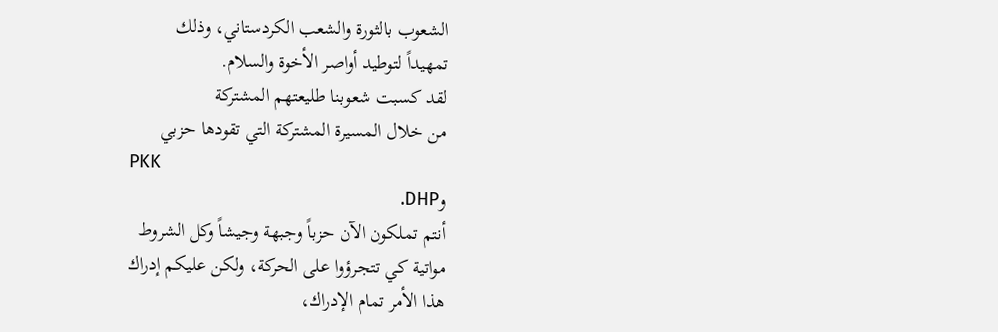الشعوب بالثورة والشعب الكردستاني، وذلك
تمهيداً لتوطيد أواصر الأخوة والسلام.
لقد كسبت شعوبنا طليعتهم المشتركة
من خلال المسيرة المشتركة التي تقودها حزبي
PKK
وDHP.
أنتم تملكون الآن حزباً وجبهة وجيشاً وكل الشروط
مواتية كي تتجرؤوا على الحركة، ولكن عليكم إدراك
هذا الأمر تمام الإدراك،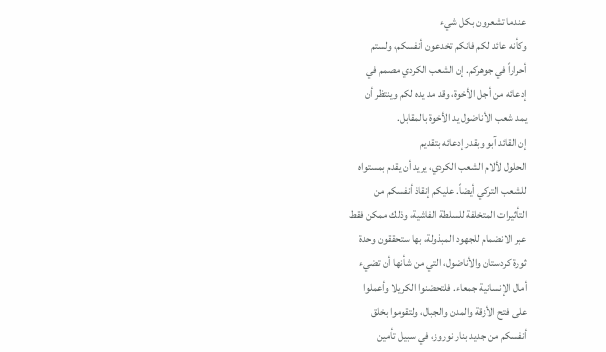عندما تشعرون بكل شيء
وكأنه عائد لكم فانكم تخدعون أنفسكم، ولستم
أحراراً في جوهركم. إن الشعب الكردي مصمم في
إدعائه من أجل الأخوة، وقد مد يده لكم وينتظر أن
يمد شعب الأناضول يد الأخوة بالمقابل.
إن القائد آبو وبقدر إدعائه بتقديم
الحلول لألام الشعب الكردي، يريد أن يقدم بمستواه
للشعب التركي أيضاً. عليكم إنقاذ أنفسكم من
التأثيرات المتخلفة للسلطة الفاشية، وذلك ممكن فقط
عبر الانضمام للجهود المبذولة، بها ستحققون وحدة
ثورة كردستان والأناضول، التي من شأنها أن تضيء
أمال الإنسانية جمعاء. فلتحضنوا الكريلا وأعملوا
على فتح الأزقة والمدن والجبال، ولتقوموا بخلق
أنفسكم من جديد بنار نوروز، في سبيل تأمين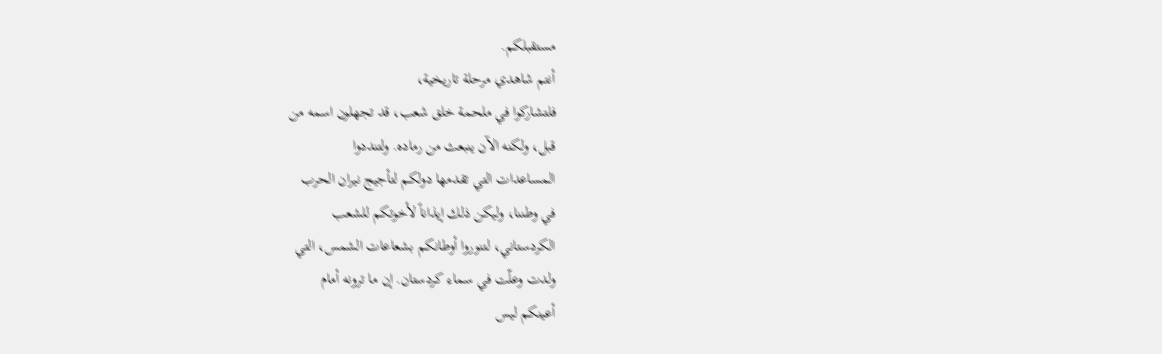مستقبلكم.
أنتم شاهدي مرحلة تاريخية،
فلتشاركوا في ملحمة خلق شعب، قد تجهلون اسمه من
قبل، ولكنه الآن ينبعث من رماده. ولتنددوا
المساعدات التي تقدمها دولكم لتأجيج نيران الحرب
في وطننا، وليكن ذلك إيذاناً لأخوتكم للشعب
الكردستاني، لتنوروا أوطانكم بشعاعات الشمس، التي
ولدت وعلّت في سماء كردستان. إن ما ترونه أمام
أعينكم ليس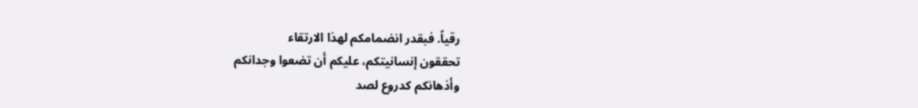رقياً. فبقدر انضمامكم لهذا الارتقاء
تحققون إنسانيتكم، عليكم أن تضعوا وجدانكم
وأذهانكم كدروع لصد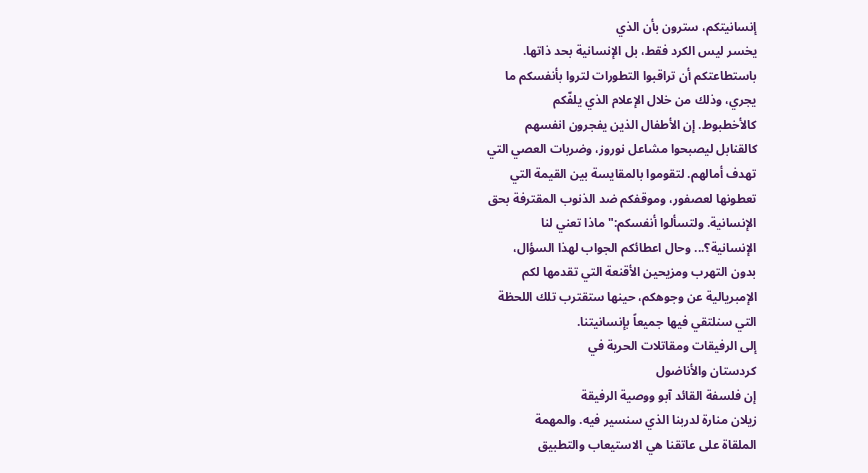إنسانيتكم، سترون بأن الذي
يخسر ليس الكرد فقط، بل الإنسانية بحد ذاتها.
باستطاعتكم أن تراقبوا التطورات لتروا بأنفسكم ما
يجري، وذلك من خلال الإعلام الذي يلفّكم
كالأخطبوط. إن الأطفال الذين يفجرون انفسهم
كالقنابل ليصبحوا مشاعل نوروز، وضربات العصي التي
تهدف أمالهم. لتقوموا بالمقايسة بين القيمة التي
تعطونها لعصفور، وموقفكم ضد الذنوب المقترفة بحق
الإنسانية. ولتسألوا أنفسكم:" ماذا تعني لنا
الإنسانية؟... وحال اعطائكم الجواب لهذا السؤال،
بدون التهرب ومزيحين الأقنعة التي تقدمها لكم
الإمبريالية عن وجوهكم، حينها ستقترب تلك اللحظة
التي سنلتقي فيها جميعاً بإنسانيتنا.
إلى الرفيقات ومقاتلات الحرية في
كردستان والأناضول
إن فلسفة القائد آبو ووصية الرفيقة
زيلان منارة لدربنا الذي سنسير فيه. والمهمة
الملقاة على عاتقنا هي الاستيعاب والتطبيق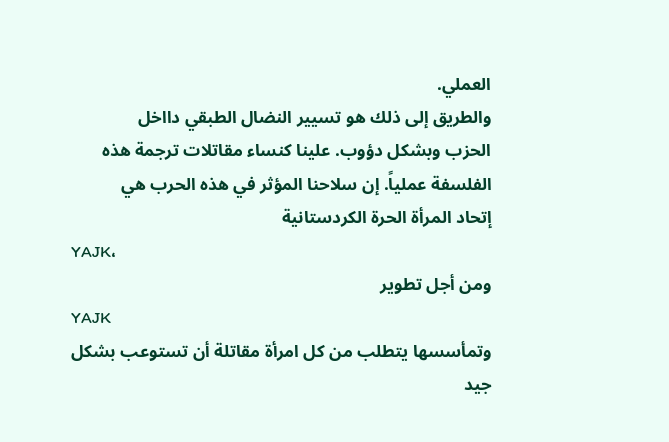العملي.
والطريق إلى ذلك هو تسيير النضال الطبقي دااخل
الحزب وبشكل دؤوب. علينا كنساء مقاتلات ترجمة هذه
الفلسفة عملياً. إن سلاحنا المؤثر في هذه الحرب هي
إتحاد المرأة الحرة الكردستانية
YAJK،
ومن أجل تطوير
YAJK
وتمأسسها يتطلب من كل امرأة مقاتلة أن تستوعب بشكل
جيد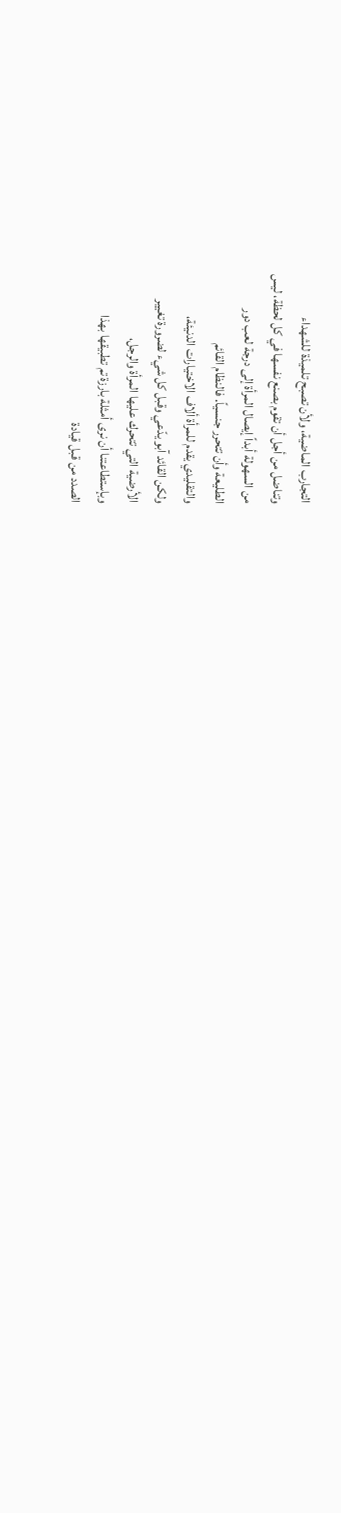التجارب الماضية، ولأن تصبح تلميذة للشهداء
وتناضل من أجل أن تقوم بصنع نفسها في كل لحظة، ليس
من السهولة أبداً إيصال المرأة إلى درجة لعب دور
الطليعة وأن تتحرر جنسياً. فالنظام القائم
والتقليدي يقدم للمرأة ألاف الاختيارات الدنيئة،
ولكن القائد آبو يدّعي وقبل كل شيء لضرورة تغيير
الأرضية التي تتحرك عليها المرأة والرجل،
وبإستطاعتنا أن نرى أمثلة بارزة تم تطبيقها بهذا
الصدد من قبل قيادة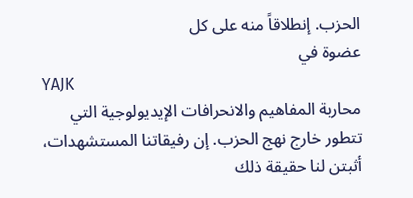الحزب. إنطلاقاً منه على كل
عضوة في
YAJK
محاربة المفاهيم والانحرافات الإيديولوجية التي
تتطور خارج نهج الحزب. إن رفيقاتنا المستشهدات،
أثبتن لنا حقيقة ذلك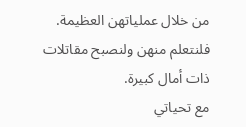من خلال عملياتهن العظيمة.
فلنتعلم منهن ولنصبح مقاتلات ذات أمال كبيرة.
مع تحياتي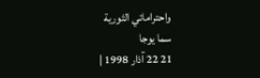واحتراماتي الثورية
سما يوجا
21 22 آذار 1998 |